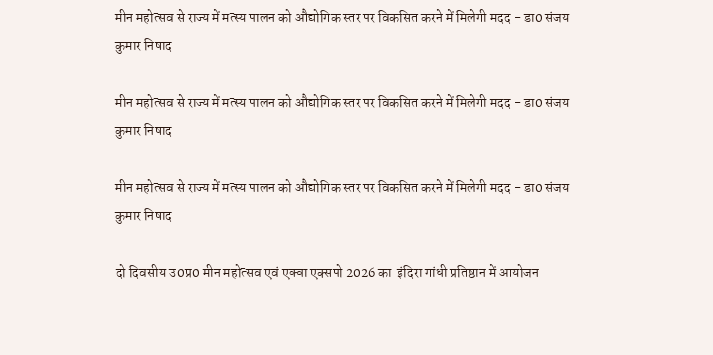मीन महोत्सव से राज्य में मत्स्य पालन को औद्योगिक स्तर पर विकसित करने में मिलेगी मदद - डा0 संजय कुमार निषाद

मीन महोत्सव से राज्य में मत्स्य पालन को औद्योगिक स्तर पर विकसित करने में मिलेगी मदद - डा0 संजय कुमार निषाद

मीन महोत्सव से राज्य में मत्स्य पालन को औद्योगिक स्तर पर विकसित करने में मिलेगी मदद - डा0 संजय कुमार निषाद

दो दिवसीय उ0प्र0 मीन महोत्सव एवं एक्वा एक्सपो 2026 का  इंदिरा गांधी प्रतिष्ठान में आयोजन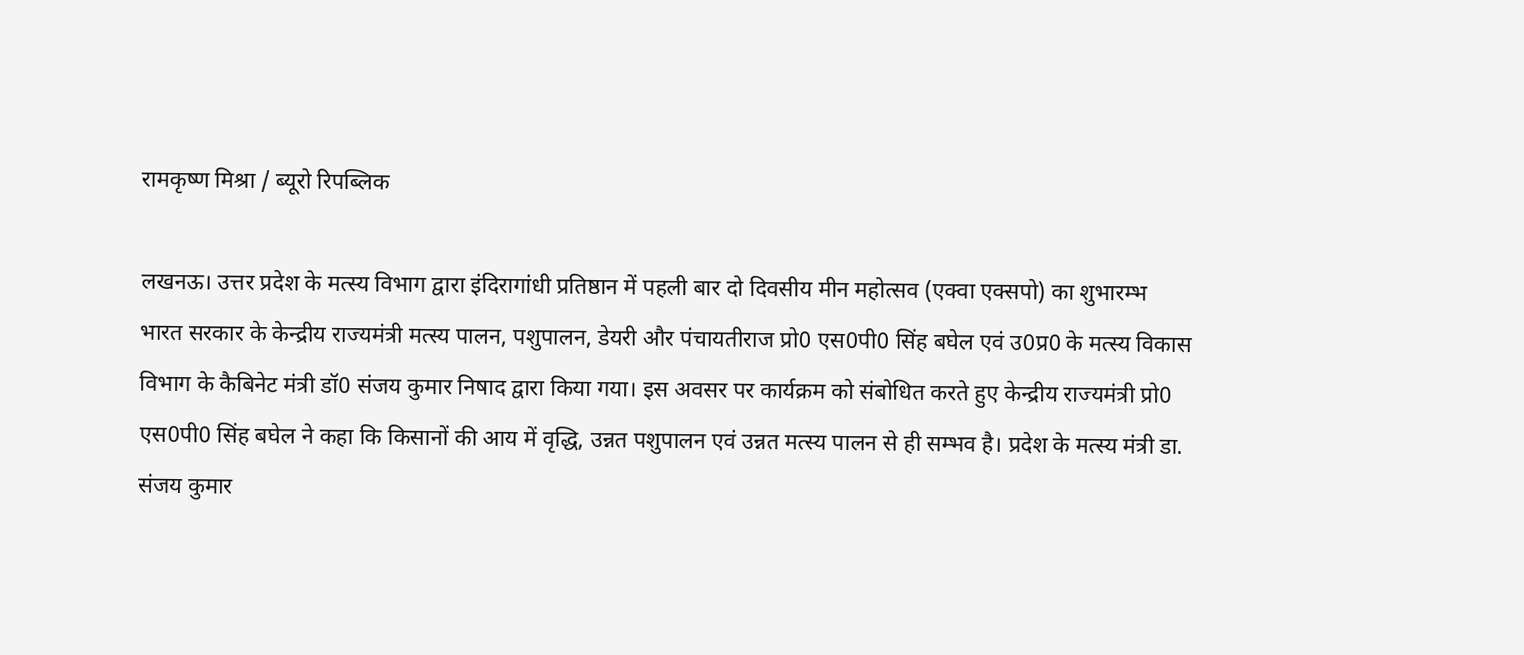रामकृष्ण मिश्रा / ब्यूरो रिपब्लिक

लखनऊ। उत्तर प्रदेश के मत्स्य विभाग द्वारा इंदिरागांधी प्रतिष्ठान में पहली बार दो दिवसीय मीन महोत्सव (एक्वा एक्सपो) का शुभारम्भ भारत सरकार के केन्द्रीय राज्यमंत्री मत्स्य पालन, पशुपालन, डेयरी और पंचायतीराज प्रो0 एस0पी0 सिंह बघेल एवं उ0प्र0 के मत्स्य विकास विभाग के कैबिनेट मंत्री डॉ0 संजय कुमार निषाद द्वारा किया गया। इस अवसर पर कार्यक्रम को संबोधित करते हुए केन्द्रीय राज्यमंत्री प्रो0 एस0पी0 सिंह बघेल ने कहा कि किसानों की आय में वृद्धि, उन्नत पशुपालन एवं उन्नत मत्स्य पालन से ही सम्भव है। प्रदेश के मत्स्य मंत्री डा. संजय कुमार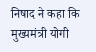निषाद ने कहा कि  मुख्यमंत्री योगी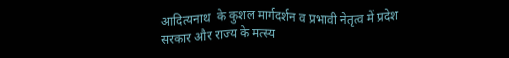आदित्यनाथ  के कुशल मार्गदर्शन व प्रभावी नेतृत्व में प्रदेश सरकार और राज्य के मत्स्य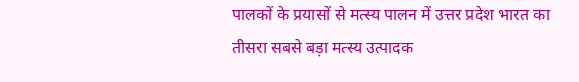पालकों के प्रयासों से मत्स्य पालन में उत्तर प्रदेश भारत का तीसरा सबसे बड़ा मत्स्य उत्पादक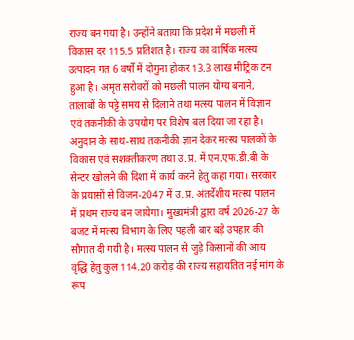राज्य बन गया है। उन्होंने बताया कि प्रदेश में मछली में विकास दर 115.5 प्रतिशत है। राज्य का वार्षिक मत्स्य उत्पादन गत 6 वर्षों में दोगुना होकर 13.3 लाख मीट्रिक टन हुआ है। अमृत सरोवरों को मछली पालन योग्य बनाने, तालाबों के पट्टे समय से दिलाने तथा मत्स्य पालन में विज्ञान एवं तकनीकी के उपयोग पर विशेष बल दिया जा रहा है। अनुदान के साथ-साथ तकनीकी ज्ञान देकर मत्स्य पालकों के विकास एवं सशक्तीकरण तथा उ.प्र. में एन.एफ.डी.बी के सेन्टर खोलने की दिशा में कार्य करने हेतु कहा गया। सरकार के प्रयासों से विजन-2047 में उ.प्र. अंतर्देशीय मत्स्य पालन में प्रथम राज्य बन जायेगा। मुख्यमंत्री द्वारा वर्ष 2026-27 के बजट में मत्स्य विभाग के लिए पहली बार बड़े उपहार की सौगात दी गयी है। मत्स्य पालन से जुड़े किसानों की आय वृद्धि हेतु कुल 114.20 करोड़ की राज्य सहायतित नई मांग के रूप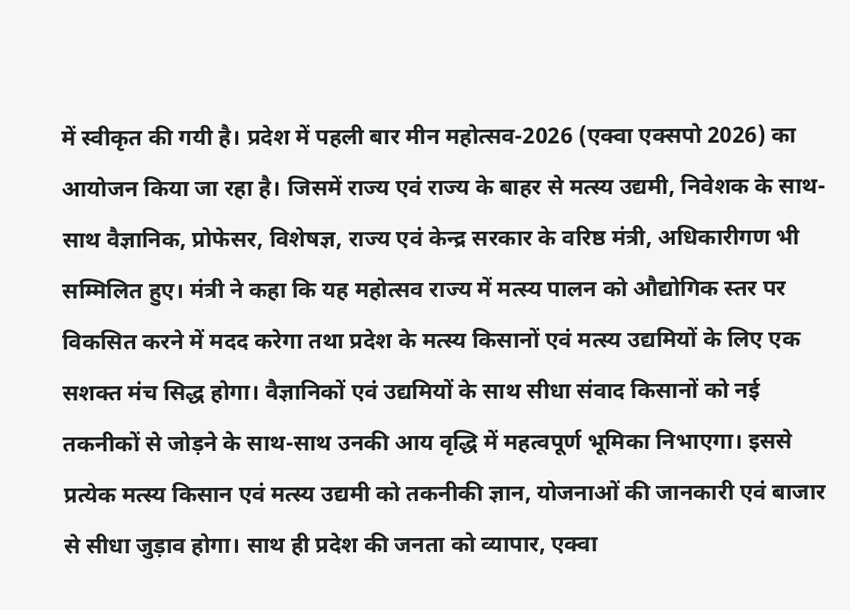में स्वीकृत की गयी है। प्रदेश में पहली बार मीन महोत्सव-2026 (एक्वा एक्सपो 2026) का आयोजन किया जा रहा है। जिसमें राज्य एवं राज्य के बाहर से मत्स्य उद्यमी, निवेशक के साथ-साथ वैज्ञानिक, प्रोफेसर, विशेषज्ञ, राज्य एवं केन्द्र सरकार के वरिष्ठ मंत्री, अधिकारीगण भी सम्मिलित हुए। मंत्री ने कहा कि यह महोत्सव राज्य में मत्स्य पालन को औद्योगिक स्तर पर विकसित करने में मदद करेगा तथा प्रदेश के मत्स्य किसानों एवं मत्स्य उद्यमियों के लिए एक सशक्त मंच सिद्ध होगा। वैज्ञानिकों एवं उद्यमियों के साथ सीधा संवाद किसानों को नई तकनीकों से जोड़ने के साथ-साथ उनकी आय वृद्धि में महत्वपूर्ण भूमिका निभाएगा। इससे प्रत्येक मत्स्य किसान एवं मत्स्य उद्यमी को तकनीकी ज्ञान, योजनाओं की जानकारी एवं बाजार से सीधा जुड़ाव होगा। साथ ही प्रदेश की जनता को व्यापार, एक्वा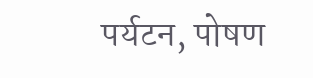पर्यटन, पोषण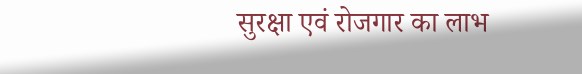सुरक्षा एवं रोजगार का लाभ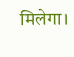मिलेगा।